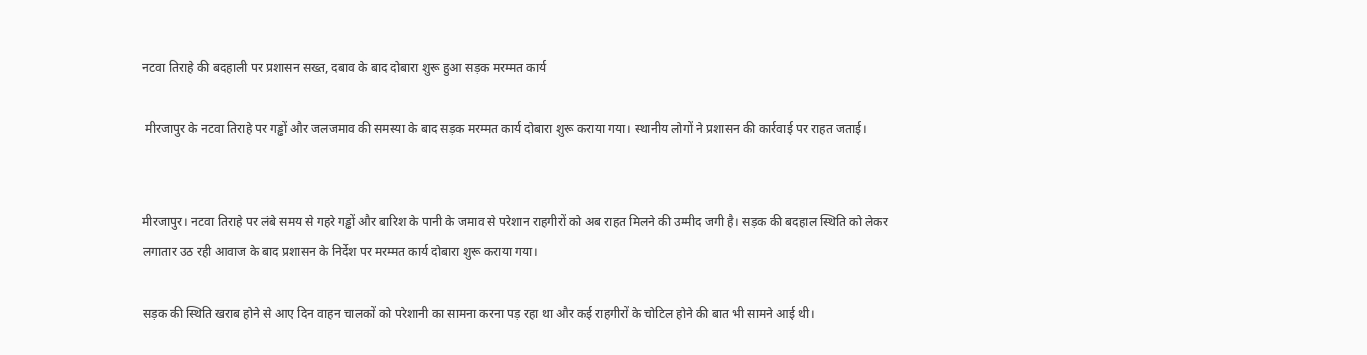नटवा तिराहे की बदहाली पर प्रशासन सख्त, दबाव के बाद दोबारा शुरू हुआ सड़क मरम्मत कार्य

 मीरजापुर के नटवा तिराहे पर गड्ढों और जलजमाव की समस्या के बाद सड़क मरम्मत कार्य दोबारा शुरू कराया गया। स्थानीय लोगों ने प्रशासन की कार्रवाई पर राहत जताई।


मीरजापुर। नटवा तिराहे पर लंबे समय से गहरे गड्ढों और बारिश के पानी के जमाव से परेशान राहगीरों को अब राहत मिलने की उम्मीद जगी है। सड़क की बदहाल स्थिति को लेकर लगातार उठ रही आवाज के बाद प्रशासन के निर्देश पर मरम्मत कार्य दोबारा शुरू कराया गया।

सड़क की स्थिति खराब होने से आए दिन वाहन चालकों को परेशानी का सामना करना पड़ रहा था और कई राहगीरों के चोटिल होने की बात भी सामने आई थी।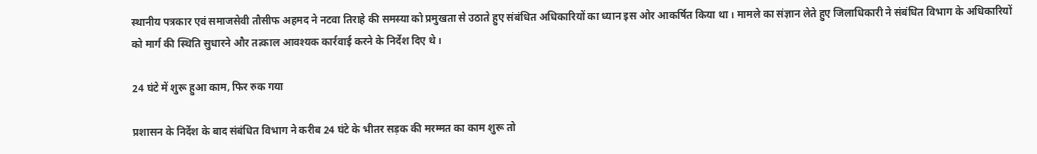स्थानीय पत्रकार एवं समाजसेवी तौसीफ अहमद ने नटवा तिराहे की समस्या को प्रमुखता से उठाते हुए संबंधित अधिकारियों का ध्यान इस ओर आकर्षित किया था। मामले का संज्ञान लेते हुए जिलाधिकारी ने संबंधित विभाग के अधिकारियों को मार्ग की स्थिति सुधारने और तत्काल आवश्यक कार्रवाई करने के निर्देश दिए थे।

24 घंटे में शुरू हुआ काम, फिर रुक गया

प्रशासन के निर्देश के बाद संबंधित विभाग ने करीब 24 घंटे के भीतर सड़क की मरम्मत का काम शुरू तो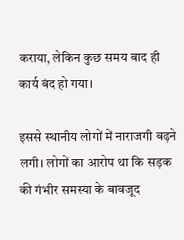कराया, लेकिन कुछ समय बाद ही कार्य बंद हो गया।

इससे स्थानीय लोगों में नाराजगी बढ़ने लगी। लोगों का आरोप था कि सड़क की गंभीर समस्या के बावजूद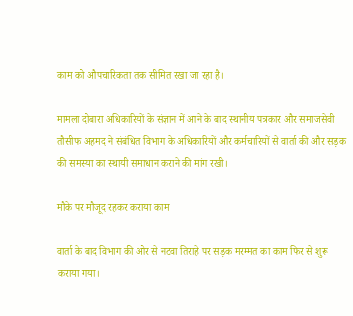काम को औपचारिकता तक सीमित रखा जा रहा है।

मामला दोबारा अधिकारियों के संज्ञान में आने के बाद स्थानीय पत्रकार और समाजसेवी तौसीफ अहमद ने संबंधित विभाग के अधिकारियों और कर्मचारियों से वार्ता की और सड़क की समस्या का स्थायी समाधान कराने की मांग रखी।

मौके पर मौजूद रहकर कराया काम

वार्ता के बाद विभाग की ओर से नटवा तिराहे पर सड़क मरम्मत का काम फिर से शुरू कराया गया।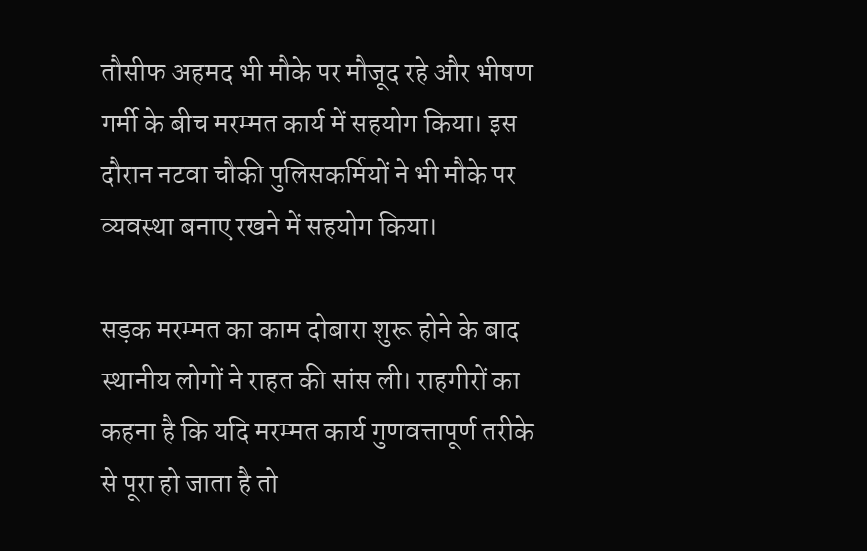तौसीफ अहमद भी मौके पर मौजूद रहे और भीषण गर्मी के बीच मरम्मत कार्य में सहयोग किया। इस दौरान नटवा चौकी पुलिसकर्मियों ने भी मौके पर व्यवस्था बनाए रखने में सहयोग किया।

सड़क मरम्मत का काम दोबारा शुरू होने के बाद स्थानीय लोगों ने राहत की सांस ली। राहगीरों का कहना है कि यदि मरम्मत कार्य गुणवत्तापूर्ण तरीके से पूरा हो जाता है तो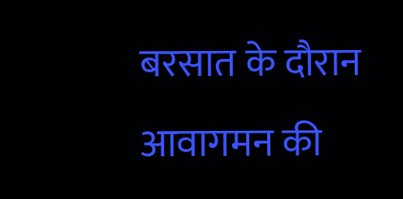बरसात के दौरान आवागमन की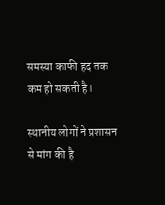समस्या काफी हद तक कम हो सकती है।

स्थानीय लोगों ने प्रशासन से मांग की है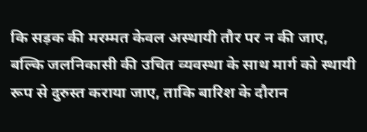कि सड़क की मरम्मत केवल अस्थायी तौर पर न की जाए, बल्कि जलनिकासी की उचित व्यवस्था के साथ मार्ग को स्थायी रूप से दुरुस्त कराया जाए, ताकि बारिश के दौरान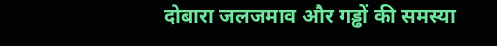दोबारा जलजमाव और गड्ढों की समस्या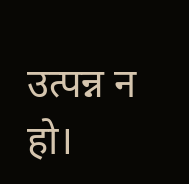उत्पन्न न हो।